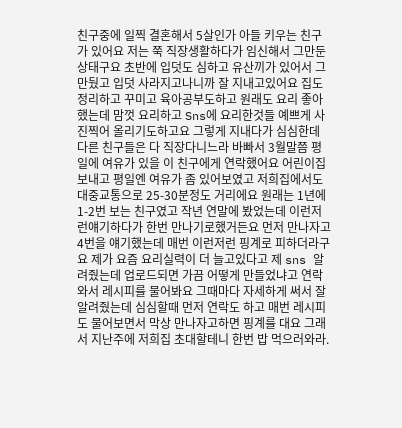친구중에 일찍 결혼해서 5살인가 아들 키우는 친구가 있어요 저는 쭉 직장생활하다가 임신해서 그만둔 상태구요 초반에 입덧도 심하고 유산끼가 있어서 그만뒀고 입덧 사라지고나니까 잘 지내고있어요 집도 정리하고 꾸미고 육아공부도하고 원래도 요리 좋아했는데 맘껏 요리하고 Sns에 요리한것들 예쁘게 사진찍어 올리기도하고요 그렇게 지내다가 심심한데 다른 친구들은 다 직장다니느라 바빠서 3월말쯤 평일에 여유가 있을 이 친구에게 연락했어요 어린이집 보내고 평일엔 여유가 좀 있어보였고 저희집에서도 대중교통으로 25-30분정도 거리에요 원래는 1년에 1-2번 보는 친구였고 작년 연말에 봤었는데 이런저런얘기하다가 한번 만나기로했거든요 먼저 만나자고 4번을 얘기했는데 매번 이런저런 핑계로 피하더라구요 제가 요즘 요리실력이 더 늘고있다고 제 sns 알려줬는데 업로드되면 가끔 어떻게 만들었냐고 연락와서 레시피를 물어봐요 그때마다 자세하게 써서 잘 알려줬는데 심심할때 먼저 연락도 하고 매번 레시피도 물어보면서 막상 만나자고하면 핑계를 대요 그래서 지난주에 저희집 초대할테니 한번 밥 먹으러와라.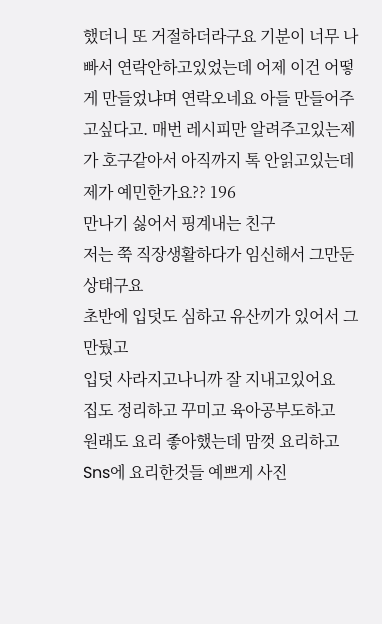했더니 또 거절하더라구요 기분이 너무 나빠서 연락안하고있었는데 어제 이건 어떻게 만들었냐며 연락오네요 아들 만들어주고싶다고. 매번 레시피만 알려주고있는제가 호구같아서 아직까지 톡 안읽고있는데 제가 예민한가요?? 196
만나기 싫어서 핑계내는 친구
저는 쭉 직장생활하다가 임신해서 그만둔 상태구요
초반에 입덧도 심하고 유산끼가 있어서 그만뒀고
입덧 사라지고나니까 잘 지내고있어요
집도 정리하고 꾸미고 육아공부도하고
원래도 요리 좋아했는데 맘껏 요리하고
Sns에 요리한것들 예쁘게 사진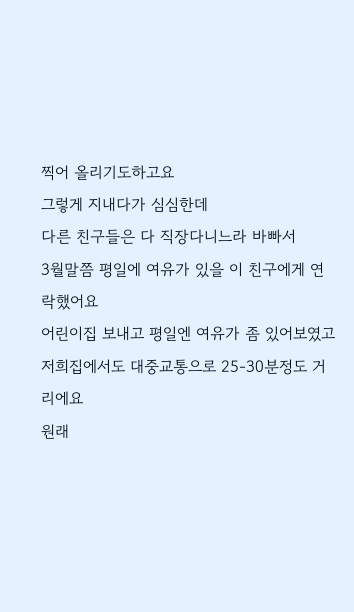찍어 올리기도하고요
그렇게 지내다가 심심한데
다른 친구들은 다 직장다니느라 바빠서
3월말쯤 평일에 여유가 있을 이 친구에게 연락했어요
어린이집 보내고 평일엔 여유가 좀 있어보였고
저희집에서도 대중교통으로 25-30분정도 거리에요
원래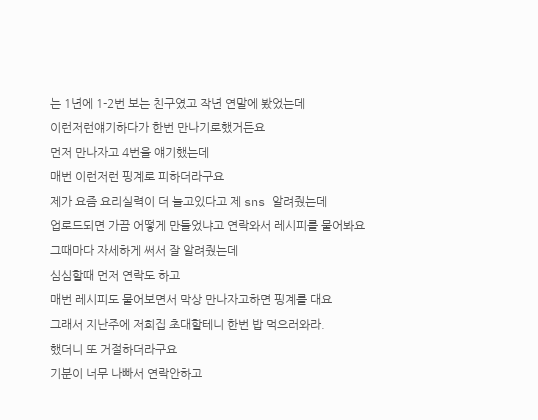는 1년에 1-2번 보는 친구였고 작년 연말에 봤었는데
이런저런얘기하다가 한번 만나기로했거든요
먼저 만나자고 4번을 얘기했는데
매번 이런저런 핑계로 피하더라구요
제가 요즘 요리실력이 더 늘고있다고 제 sns 알려줬는데
업로드되면 가끔 어떻게 만들었냐고 연락와서 레시피를 물어봐요
그때마다 자세하게 써서 잘 알려줬는데
심심할때 먼저 연락도 하고
매번 레시피도 물어보면서 막상 만나자고하면 핑계를 대요
그래서 지난주에 저희집 초대할테니 한번 밥 먹으러와라.
했더니 또 거절하더라구요
기분이 너무 나빠서 연락안하고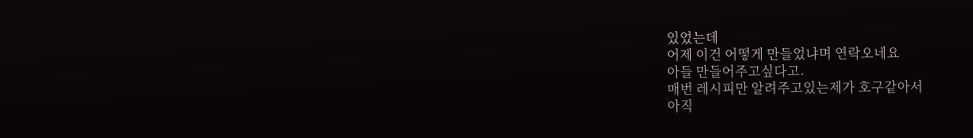있었는데
어제 이건 어떻게 만들었냐며 연락오네요
아들 만들어주고싶다고.
매번 레시피만 알려주고있는제가 호구같아서
아직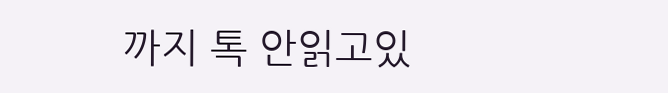까지 톡 안읽고있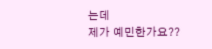는데
제가 예민한가요??